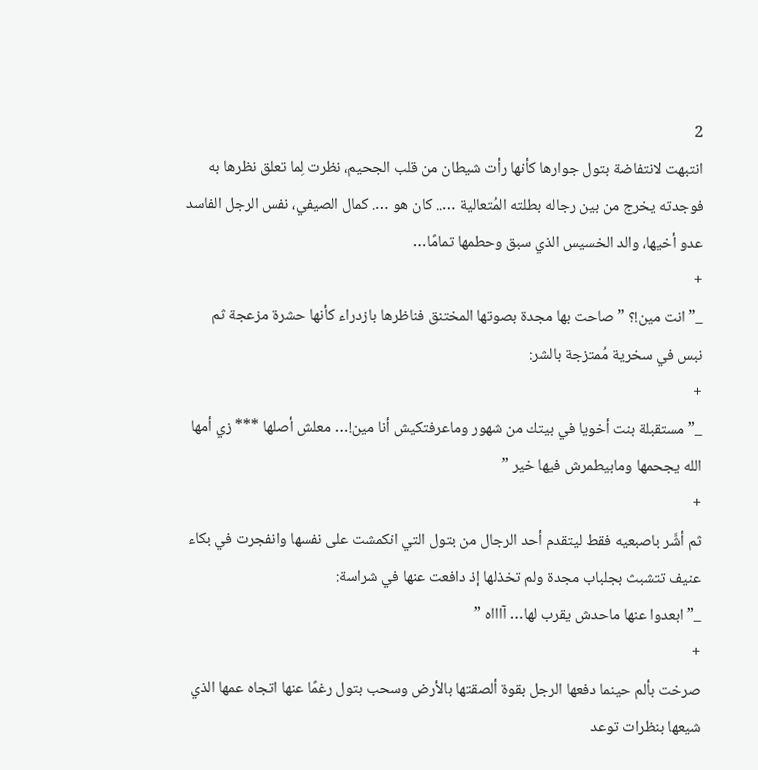2
انتبهت لانتفاضة بتول جوارها كأنها رأت شيطان من قلب الجحيم، نظرت لِما تعلق نظرها به فوجدته يخرج من بين رجاله بطلته المُتعالية ….. كان هو …. كمال الصيفي، نفس الرجل الفاسد عدو أخيها، والد الخسيس الذي سبق وحطمها تمامًا…
+
_” انت مين!؟ ” صاحت بها مجدة بصوتها المختنق فناظرها بازدراء كأنها حشرة مزعجة ثم نبس في سخرية مُمتزجة بالشر:
+
_” مستقبلة بنت أخويا في بيتك من شهور وماعرفتكيش أنا مين!… معلش أصلها *** زي أمها الله يجحمها ومابيطمرش فيها خير ”
+
ثم أشَّر باصبعيه فقط ليتقدم أحد الرجال من بتول التي انكمشت على نفسها وانفجرت في بكاء عنيف تتشبث بجلباب مجدة ولم تخذلها إذ دافعت عنها في شراسة:
_” ابعدوا عنها ماحدش يقرب لها… آاااه ”
+
صرخت بألم حينما دفعها الرجل بقوة ألصقتها بالأرض وسحب بتول رغمًا عنها اتجاه عمها الذي شيعها بنظرات توعد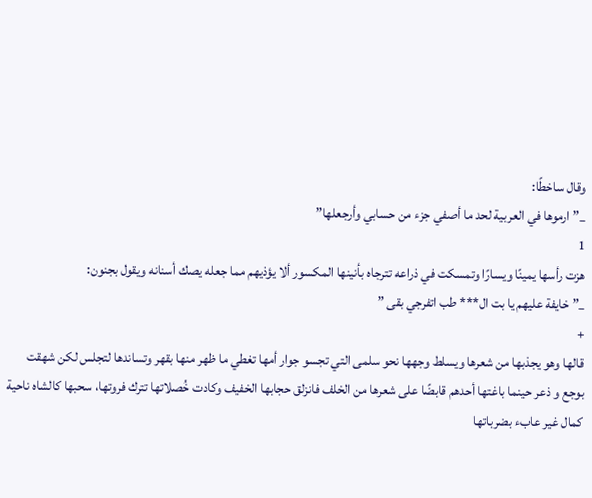وقال ساخطًا:
_” ارموها في العربية لحد ما أصفي جزء من حسابي وأرجعلها”
1
هزت رأسها يمينًا ويسارًا وتمسكت في ذراعه تترجاه بأنينها المكسور ألا يؤذيهم مما جعله يصك أسنانه ويقول بجنون:
_” خايفة عليهم يا بت ال*** طب اتفرجي بقى ”
+
قالها وهو يجذبها من شعرها ويسلط وجهها نحو سلمى التي تجسو جوار أمها تغطي ما ظهر منها بقهر وتساندها لتجلس لكن شهقت بوجع و ذعر حينما باغتها أحدهم قابضًا على شعرها من الخلف فانزلق حجابها الخفيف وكادت خُصلاتها تترك فروتها، سحبها كالشاه ناحية كمال غير عابء بضرباتها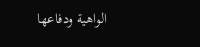الواهية ودفاعها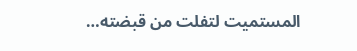المستميت لتفلت من قبضته…